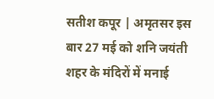सतीश कपूर | अमृतसर इस बार 27 मई को शनि जयंती शहर के मंदिरों में मनाई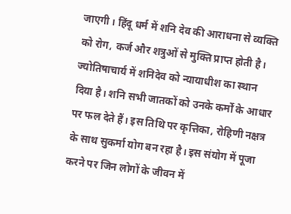जाएगी। हिंदू धर्म में शनि देव की आराधना से व्यक्ति को रोग, कर्ज और शत्रुओं से मुक्ति प्राप्त होती है। ज्योतिषाचार्य में शनिदेव को न्यायाधीश का स्थान दिया है। शनि सभी जातकों को उनके कर्मों के आधार पर फल देते हैं। इस तिथि पर कृत्तिका, रोहिणी नक्षत्र के साथ सुकर्मा योग बन रहा है। इस संयोग में पूजा करने पर जिन लोगों के जीवन में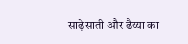साढ़ेसाती और ढैय्या का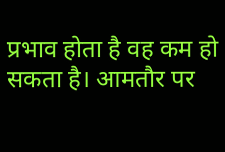प्रभाव होता है वह कम हो सकता है। आमतौर पर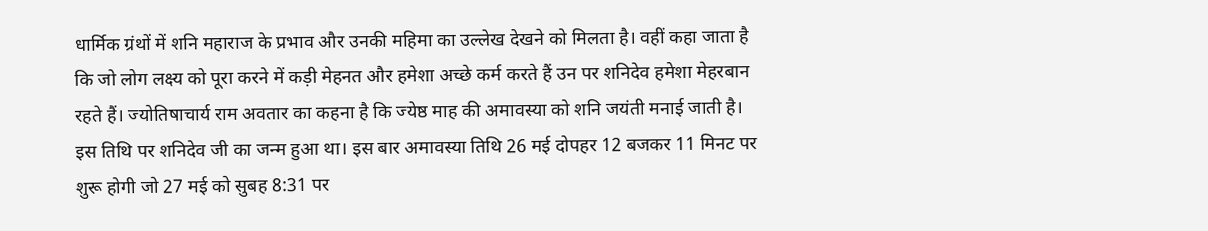धार्मिक ग्रंथों में शनि महाराज के प्रभाव और उनकी महिमा का उल्लेख देखने को मिलता है। वहीं कहा जाता है कि जो लोग लक्ष्य को पूरा करने में कड़ी मेहनत और हमेशा अच्छे कर्म करते हैं उन पर शनिदेव हमेशा मेहरबान रहते हैं। ज्योतिषाचार्य राम अवतार का कहना है कि ज्येष्ठ माह की अमावस्या को शनि जयंती मनाई जाती है। इस तिथि पर शनिदेव जी का जन्म हुआ था। इस बार अमावस्या तिथि 26 मई दोपहर 12 बजकर 11 मिनट पर शुरू होगी जो 27 मई को सुबह 8:31 पर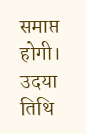समाप्त होगी। उदया तिथि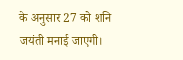के अनुसार 27 को शनि जयंती मनाई जाएगी।